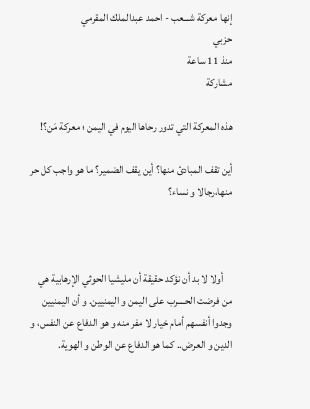إنها معركة شـــعب - احمد عبدالملك المقرمي
حزبي
منذ 11 ساعة
مشاركة

هذه المعركة التي تدور رحاها اليوم في اليمن ؛ معركة مَن؟!

أين تقف المبادئ منها؟ أين يقف الضمير؟ ما هو واجب كل حر منها،رجالا و نساء؟



    أولا لا بد أن نؤكد حقيقة أن مليشيا الحوثي الإرهابية هي من فرضت الحــــرب على اليمن و اليمنيين. و أن اليمنيين وجدوا أنفسهم أمام خيار لا مفر منه و هو الدفاع عن النفس، و الدين و العرض.. كما هو الدفاع عن الوطن و الهوية.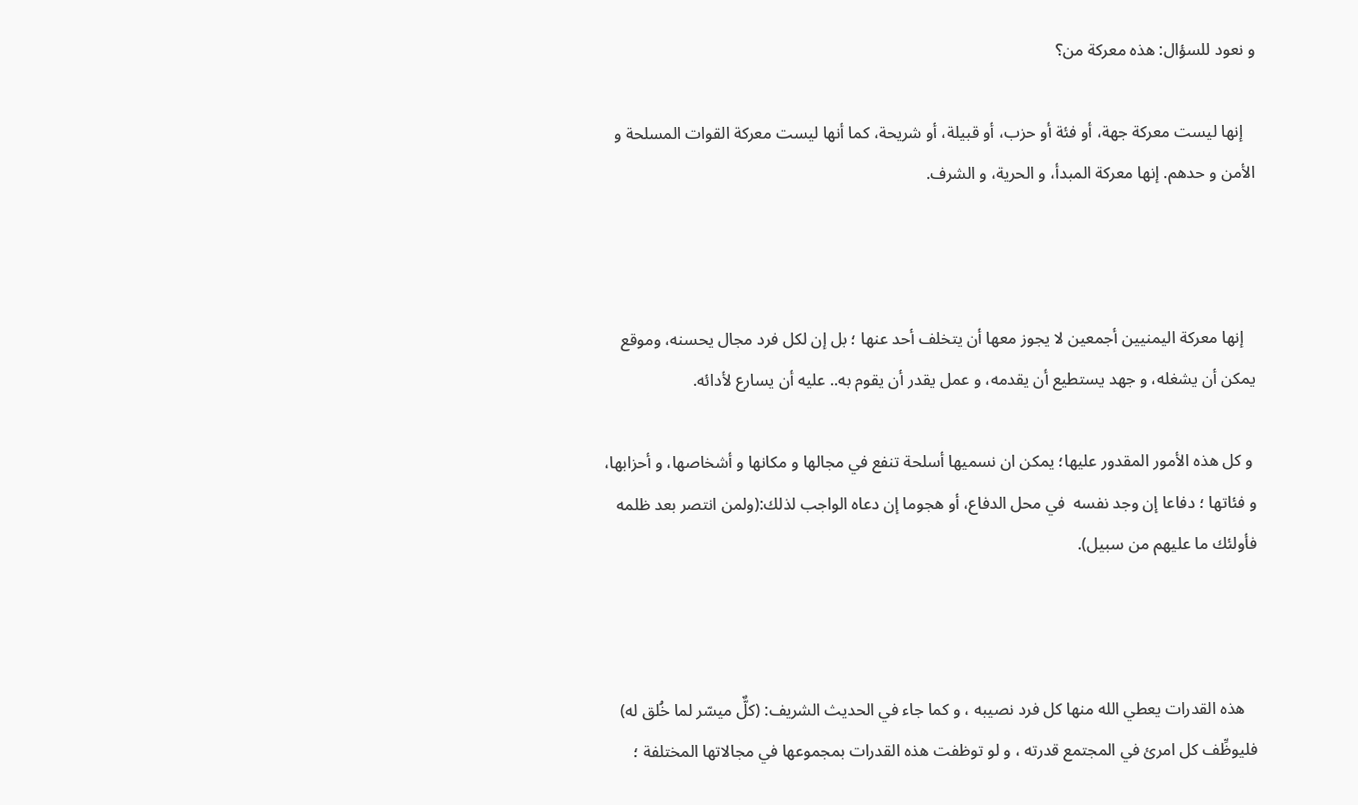و نعود للسؤال: هذه معركة من؟

   إنها ليست معركة جهة، أو فئة أو حزب، أو قبيلة، أو شريحة، كما أنها ليست معركة القوات المسلحة و الأمن و حدهم. إنها معركة المبدأ، و الحرية، و الشرف.



   إنها معركة اليمنيين أجمعين لا يجوز معها أن يتخلف أحد عنها ؛ بل إن لكل فرد مجال يحسنه، وموقع يمكن أن يشغله، و جهد يستطيع أن يقدمه، و عمل يقدر أن يقوم به.. عليه أن يسارع لأدائه.

 و كل هذه الأمور المقدور عليها؛ يمكن ان نسميها أسلحة تنفع في مجالها و مكانها و أشخاصها، و أحزابها، و فئاتها ؛ دفاعا إن وجد نفسه  في محل الدفاع، أو هجوما إن دعاه الواجب لذلك:(ولمن انتصر بعد ظلمه فأولئك ما عليهم من سبيل).



   هذه القدرات يعطي الله منها كل فرد نصيبه ، و كما جاء في الحديث الشريف: (كلٌّ ميسّر لما خُلق له) فليوظِّف كل امرئ في المجتمع قدرته ، و لو توظفت هذه القدرات بمجموعها في مجالاتها المختلفة ؛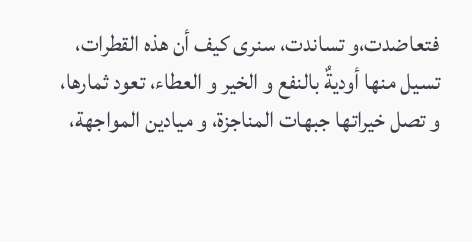فتعاضدت،و تساندت، سنرى كيف أن هذه القطرات، تسيل منها أوديةٌ بالنفع و الخير و العطاء، تعود ثمارها، و تصل خيراتها جبهات المناجزة، و ميادين المواجهة،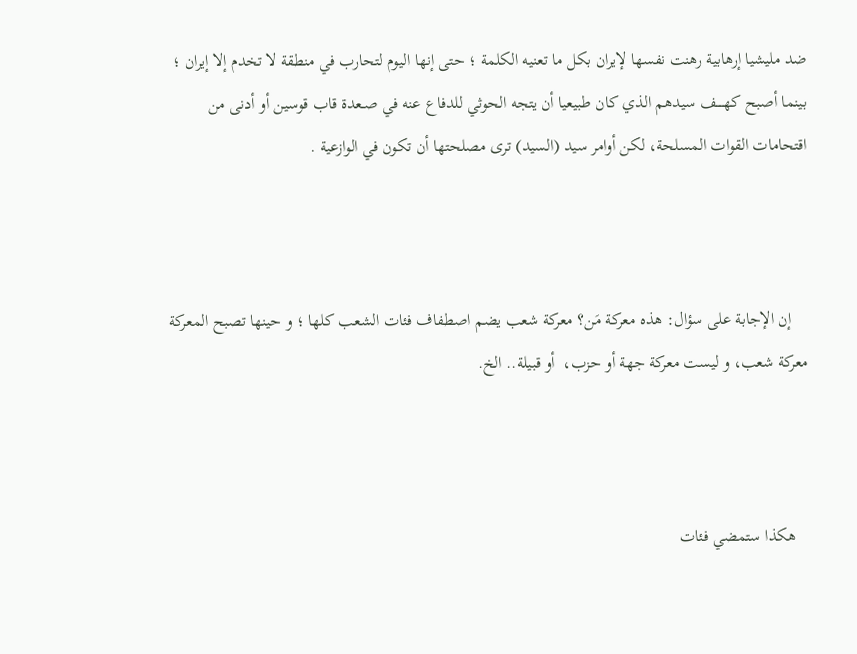ضد مليشيا إرهابية رهنت نفسها لإيران بكل ما تعنيه الكلمة ؛ حتى إنها اليوم لتحارب في منطقة لا تخدم إلا إيران ؛ بينما أصبح كهـــــف سيدهم الذي كان طبيعيا أن يتجه الحوثي للدفاع عنه في صـعدة قاب قوسين أو أدنى من اقتحامات القوات المسلحة، لكن أوامر سيد (السيد) ترى مصلحتها أن تكون في الوازعية .



    إن الإجابة على سؤال: هذه معركة مَن؟ معركة شعب يضم اصطفاف فئات الشعب كلها ؛ و حينها تصبح المعركة معركة شعب، و ليست معركة جهة أو حزب،  أو قبيلة.. الخ.



   هكذا ستمضي فئات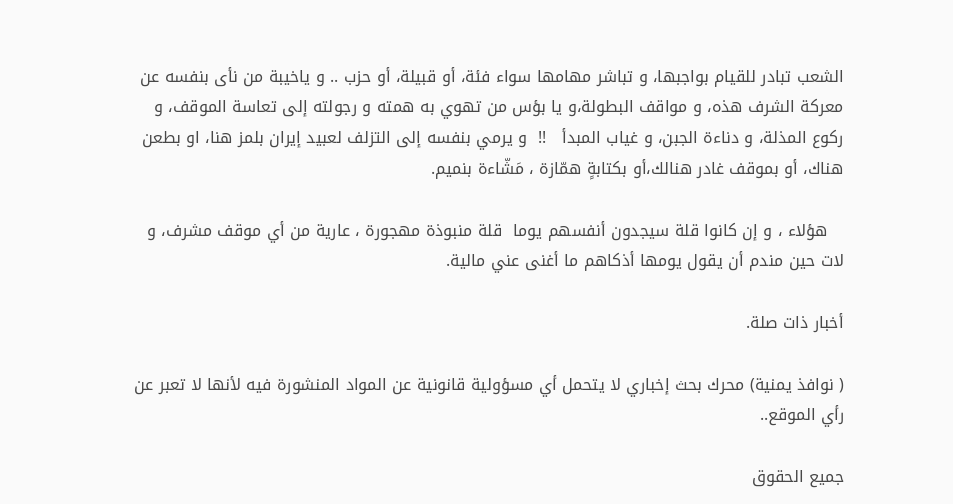الشعب تبادر للقيام بواجبها، و تباشر مهامها سواء فئة، أو قبيلة، أو حزب .. و ياخيبة من نأى بنفسه عن معركة الشرف هذه، و مواقف البطولة،و يا بؤس من تهوي به همته و رجولته إلى تعاسة الموقف، و ركوع المذلة، و دناءة الجبن، و غياب المبدأ   !!  و يرمي بنفسه إلى التزلف لعبيد إيران بلمز هنا، او بطعن هناك، أو بموقف غادر هنالك،أو بكتابةٍ همّازة ، مَشّاءة بنميم.

   هؤلاء ، و إن كانوا قلة سيجدون أنفسهم يوما  قلة منبوذة مهجورة ، عارية من أي موقف مشرف، و لات حين مندم أن يقول يومها أذكاهم ما أغنى عني مالية.

أخبار ذات صلة.

( نوافذ يمنية) محرك بحث إخباري لا يتحمل أي مسؤولية قانونية عن المواد المنشورة فيه لأنها لا تعبر عن رأي الموقع..

جميع الحقوق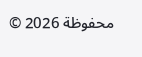محفوظة 2026 ©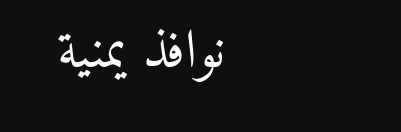نوافذ يمنية